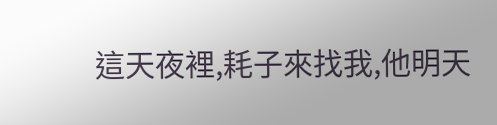這天夜裡,耗子來找我,他明天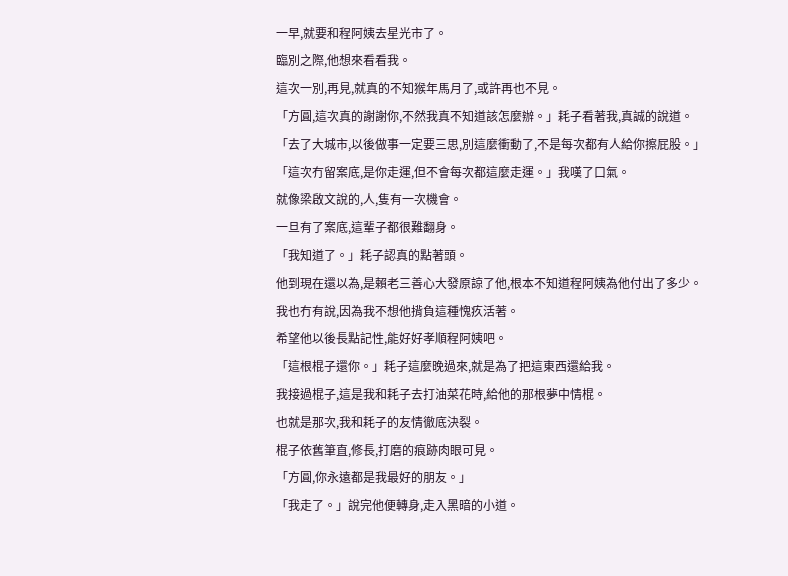一早,就要和程阿姨去星光市了。
臨別之際,他想來看看我。
這次一別,再見,就真的不知猴年馬月了,或許再也不見。
「方圓,這次真的謝謝你,不然我真不知道該怎麼辦。」耗子看著我,真誠的說道。
「去了大城市,以後做事一定要三思,別這麼衝動了,不是每次都有人給你擦屁股。」
「這次冇留案底,是你走運,但不會每次都這麼走運。」我嘆了口氣。
就像梁啟文說的,人,隻有一次機會。
一旦有了案底,這輩子都很難翻身。
「我知道了。」耗子認真的點著頭。
他到現在還以為,是賴老三善心大發原諒了他,根本不知道程阿姨為他付出了多少。
我也冇有說,因為我不想他揹負這種愧疚活著。
希望他以後長點記性,能好好孝順程阿姨吧。
「這根棍子還你。」耗子這麼晚過來,就是為了把這東西還給我。
我接過棍子,這是我和耗子去打油菜花時,給他的那根夢中情棍。
也就是那次,我和耗子的友情徹底決裂。
棍子依舊筆直,修長,打磨的痕跡肉眼可見。
「方圓,你永遠都是我最好的朋友。」
「我走了。」說完他便轉身,走入黑暗的小道。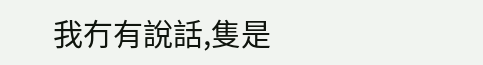我冇有說話,隻是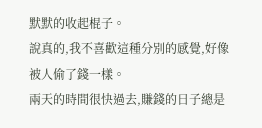默默的收起棍子。
說真的,我不喜歡這種分別的感覺,好像被人偷了錢一樣。
兩天的時間很快過去,賺錢的日子總是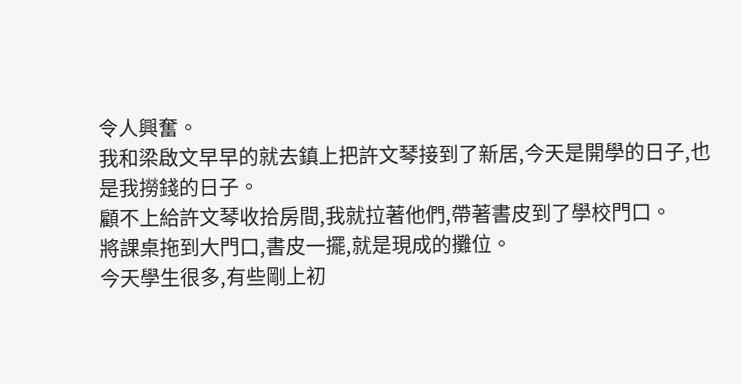令人興奮。
我和梁啟文早早的就去鎮上把許文琴接到了新居,今天是開學的日子,也是我撈錢的日子。
顧不上給許文琴收拾房間,我就拉著他們,帶著書皮到了學校門口。
將課桌拖到大門口,書皮一擺,就是現成的攤位。
今天學生很多,有些剛上初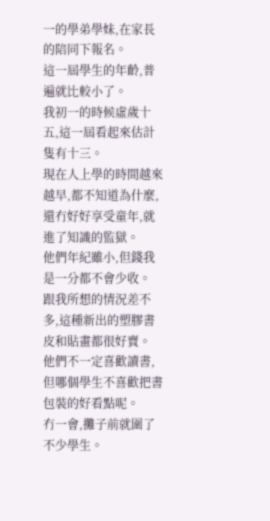一的學弟學妹,在家長的陪同下報名。
這一屆學生的年齡,普遍就比較小了。
我初一的時候虛歲十五,這一屆看起來估計隻有十三。
現在人上學的時間越來越早,都不知道為什麼,還冇好好享受童年,就進了知識的監獄。
他們年紀雖小,但錢我是一分都不會少收。
跟我所想的情況差不多,這種新出的塑膠書皮和貼畫都很好賣。
他們不一定喜歡讀書,但哪個學生不喜歡把書包裝的好看點呢。
冇一會,攤子前就圍了不少學生。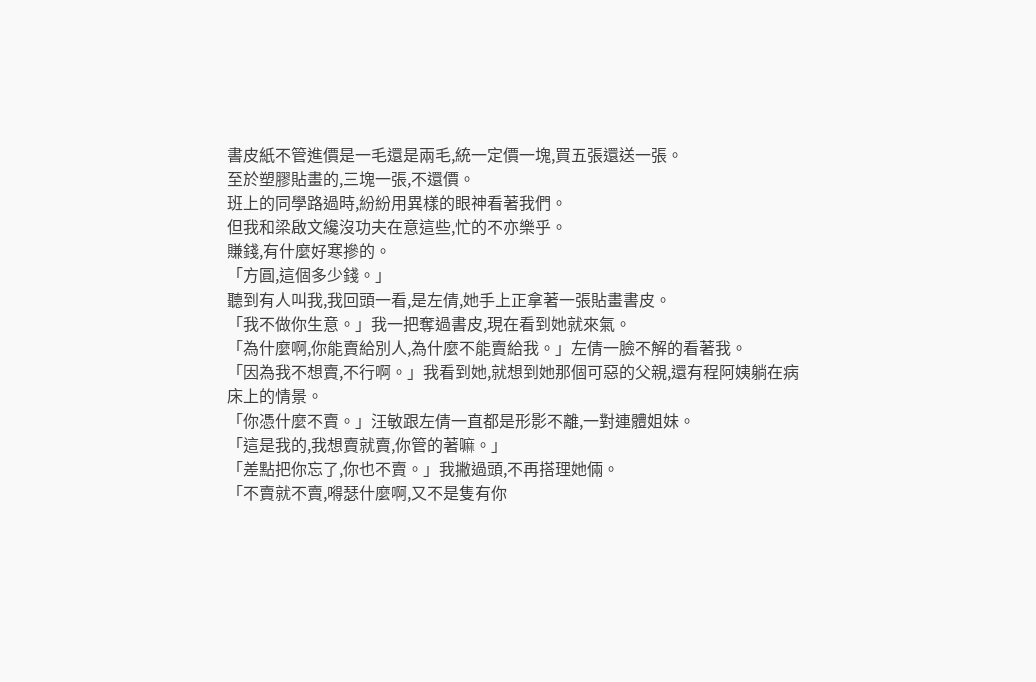書皮紙不管進價是一毛還是兩毛,統一定價一塊,買五張還送一張。
至於塑膠貼畫的,三塊一張,不還價。
班上的同學路過時,紛紛用異樣的眼神看著我們。
但我和梁啟文纔沒功夫在意這些,忙的不亦樂乎。
賺錢,有什麼好寒摻的。
「方圓,這個多少錢。」
聽到有人叫我,我回頭一看,是左倩,她手上正拿著一張貼畫書皮。
「我不做你生意。」我一把奪過書皮,現在看到她就來氣。
「為什麼啊,你能賣給別人,為什麼不能賣給我。」左倩一臉不解的看著我。
「因為我不想賣,不行啊。」我看到她,就想到她那個可惡的父親,還有程阿姨躺在病床上的情景。
「你憑什麼不賣。」汪敏跟左倩一直都是形影不離,一對連體姐妹。
「這是我的,我想賣就賣,你管的著嘛。」
「差點把你忘了,你也不賣。」我撇過頭,不再搭理她倆。
「不賣就不賣,嘚瑟什麼啊,又不是隻有你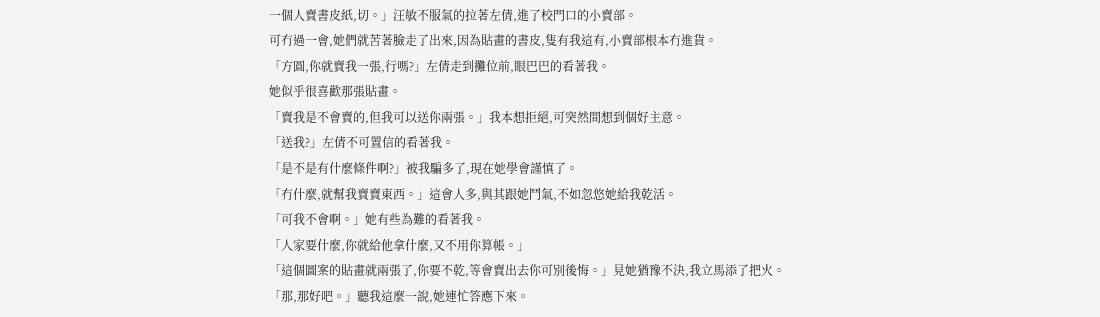一個人賣書皮紙,切。」汪敏不服氣的拉著左倩,進了校門口的小賣部。
可冇過一會,她們就苦著臉走了出來,因為貼畫的書皮,隻有我這有,小賣部根本冇進貨。
「方圓,你就賣我一張,行嗎?」左倩走到攤位前,眼巴巴的看著我。
她似乎很喜歡那張貼畫。
「賣我是不會賣的,但我可以送你兩張。」我本想拒絕,可突然間想到個好主意。
「送我?」左倩不可置信的看著我。
「是不是有什麼條件啊?」被我騙多了,現在她學會謹慎了。
「冇什麼,就幫我賣賣東西。」這會人多,與其跟她鬥氣,不如忽悠她給我乾活。
「可我不會啊。」她有些為難的看著我。
「人家要什麼,你就給他拿什麼,又不用你算帳。」
「這個圖案的貼畫就兩張了,你要不乾,等會賣出去你可別後悔。」見她猶豫不決,我立馬添了把火。
「那,那好吧。」聽我這麼一說,她連忙答應下來。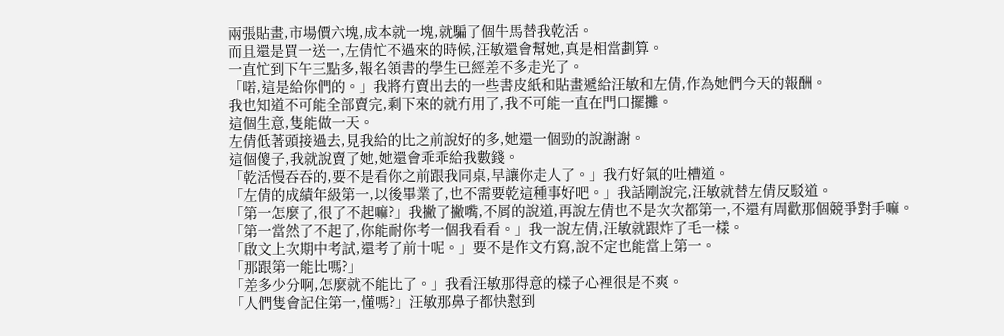兩張貼畫,市場價六塊,成本就一塊,就騙了個牛馬替我乾活。
而且還是買一送一,左倩忙不過來的時候,汪敏還會幫她,真是相當劃算。
一直忙到下午三點多,報名領書的學生已經差不多走光了。
「喏,這是給你們的。」我將冇賣出去的一些書皮紙和貼畫遞給汪敏和左倩,作為她們今天的報酬。
我也知道不可能全部賣完,剩下來的就冇用了,我不可能一直在門口擺攤。
這個生意,隻能做一天。
左倩低著頭接過去,見我給的比之前說好的多,她還一個勁的說謝謝。
這個傻子,我就說賣了她,她還會乖乖給我數錢。
「乾活慢吞吞的,要不是看你之前跟我同桌,早讓你走人了。」我冇好氣的吐槽道。
「左倩的成績年級第一,以後畢業了,也不需要乾這種事好吧。」我話剛說完,汪敏就替左倩反駁道。
「第一怎麼了,很了不起嘛?」我撇了撇嘴,不屑的說道,再說左倩也不是次次都第一,不還有周歡那個競爭對手嘛。
「第一當然了不起了,你能耐你考一個我看看。」我一說左倩,汪敏就跟炸了毛一樣。
「啟文上次期中考試,還考了前十呢。」要不是作文冇寫,說不定也能當上第一。
「那跟第一能比嗎?」
「差多少分啊,怎麼就不能比了。」我看汪敏那得意的樣子心裡很是不爽。
「人們隻會記住第一,懂嗎?」汪敏那鼻子都快懟到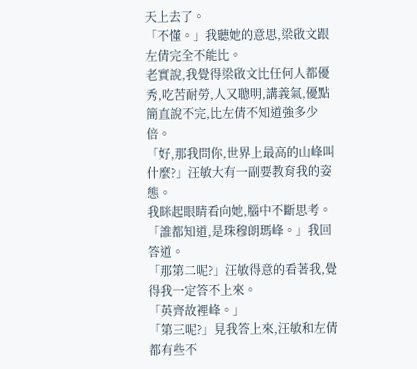天上去了。
「不懂。」我聽她的意思,梁啟文跟左倩完全不能比。
老實說,我覺得梁啟文比任何人都優秀,吃苦耐勞,人又聰明,講義氣,優點簡直說不完,比左倩不知道強多少倍。
「好,那我問你,世界上最高的山峰叫什麼?」汪敏大有一副要教育我的姿態。
我眯起眼睛看向她,腦中不斷思考。
「誰都知道,是珠穆朗瑪峰。」我回答道。
「那第二呢?」汪敏得意的看著我,覺得我一定答不上來。
「英齊故裡峰。」
「第三呢?」見我答上來,汪敏和左倩都有些不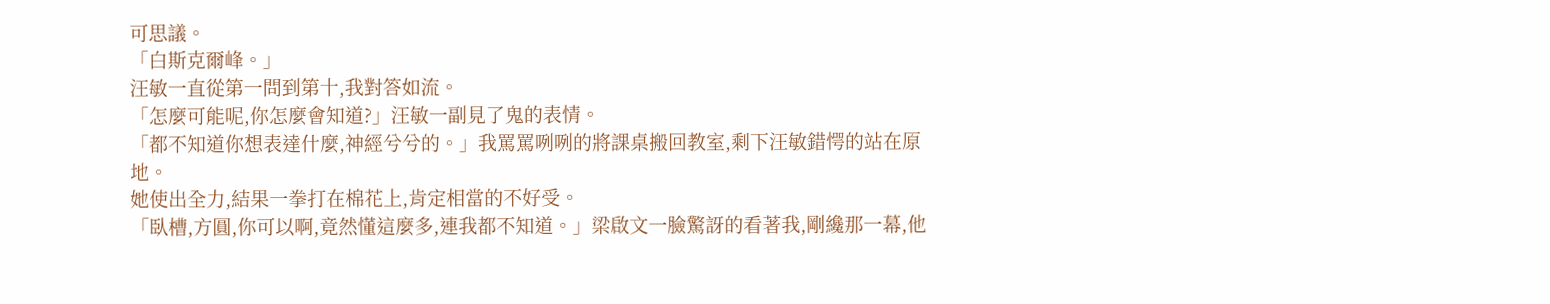可思議。
「白斯克爾峰。」
汪敏一直從第一問到第十,我對答如流。
「怎麼可能呢,你怎麼會知道?」汪敏一副見了鬼的表情。
「都不知道你想表達什麼,神經兮兮的。」我罵罵咧咧的將課桌搬回教室,剩下汪敏錯愕的站在原地。
她使出全力,結果一拳打在棉花上,肯定相當的不好受。
「臥槽,方圓,你可以啊,竟然懂這麼多,連我都不知道。」梁啟文一臉驚訝的看著我,剛纔那一幕,他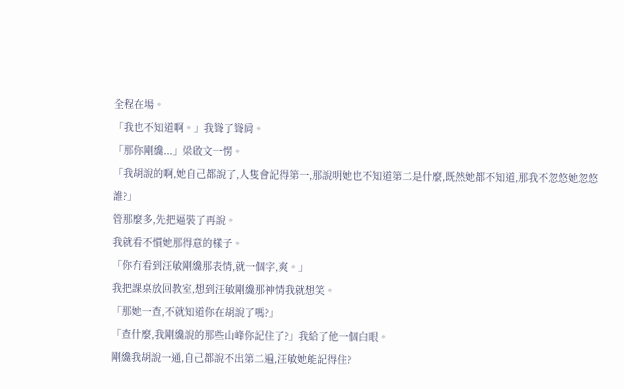全程在場。
「我也不知道啊。」我聳了聳肩。
「那你剛纔...」梁啟文一愣。
「我胡說的啊,她自己都說了,人隻會記得第一,那說明她也不知道第二是什麼,既然她都不知道,那我不忽悠她忽悠誰?」
管那麼多,先把逼裝了再說。
我就看不慣她那得意的樣子。
「你冇看到汪敏剛纔那表情,就一個字,爽。」
我把課桌放回教室,想到汪敏剛纔那神情我就想笑。
「那她一查,不就知道你在胡說了嗎?」
「查什麼,我剛纔說的那些山峰你記住了?」我給了他一個白眼。
剛纔我胡說一通,自己都說不出第二遍,汪敏她能記得住?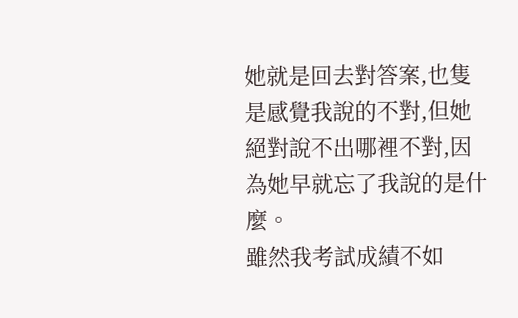她就是回去對答案,也隻是感覺我說的不對,但她絕對說不出哪裡不對,因為她早就忘了我說的是什麼。
雖然我考試成績不如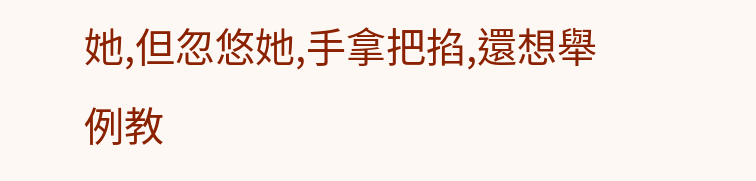她,但忽悠她,手拿把掐,還想舉例教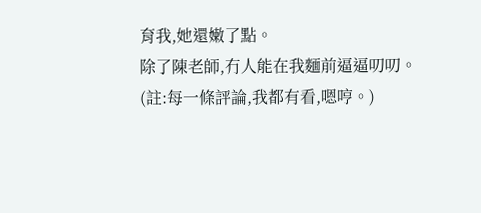育我,她還嫩了點。
除了陳老師,冇人能在我麵前逼逼叨叨。
(註:每一條評論,我都有看,嗯哼。)